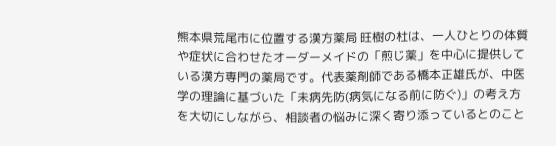熊本県荒尾市に位置する漢方薬局 旺樹の杜は、一人ひとりの体質や症状に合わせたオーダーメイドの「煎じ薬」を中心に提供している漢方専門の薬局です。代表薬剤師である橋本正雄氏が、中医学の理論に基づいた「未病先防(病気になる前に防ぐ)」の考え方を大切にしながら、相談者の悩みに深く寄り添っているとのこと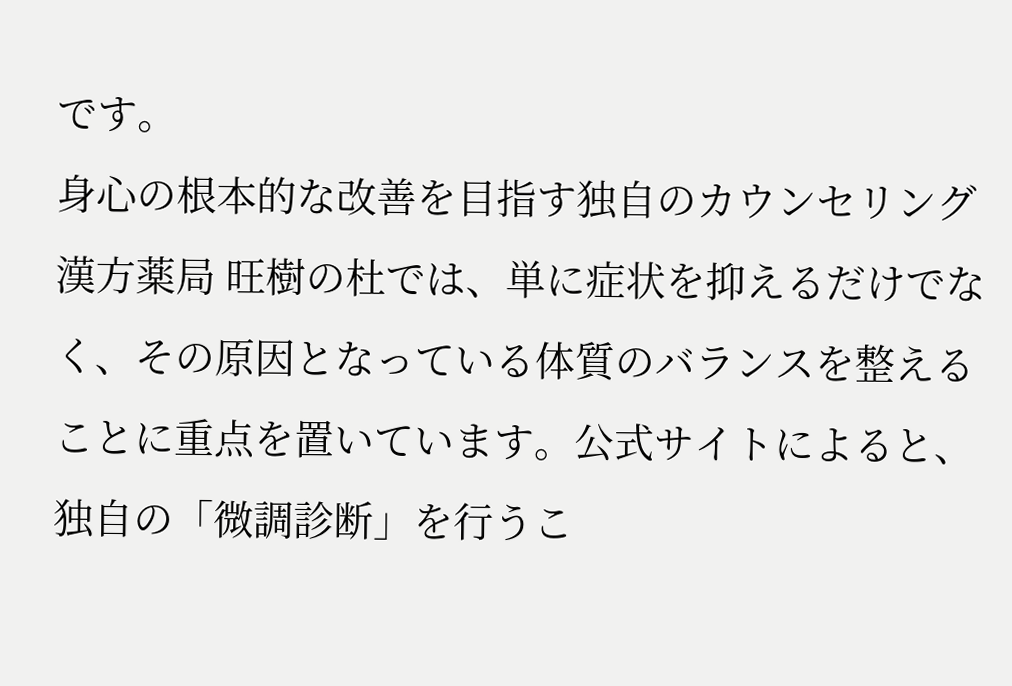です。
身心の根本的な改善を目指す独自のカウンセリング
漢方薬局 旺樹の杜では、単に症状を抑えるだけでなく、その原因となっている体質のバランスを整えることに重点を置いています。公式サイトによると、独自の「微調診断」を行うこ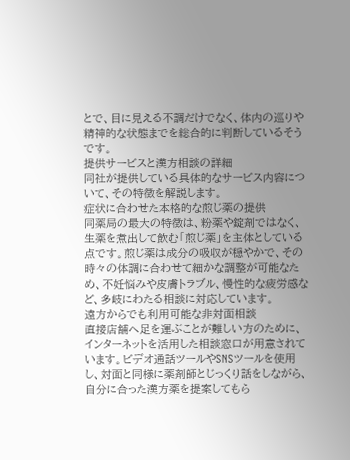とで、目に見える不調だけでなく、体内の巡りや精神的な状態までを総合的に判断しているそうです。
提供サービスと漢方相談の詳細
同社が提供している具体的なサービス内容について、その特徴を解説します。
症状に合わせた本格的な煎じ薬の提供
同薬局の最大の特徴は、粉薬や錠剤ではなく、生薬を煮出して飲む「煎じ薬」を主体としている点です。煎じ薬は成分の吸収が穏やかで、その時々の体調に合わせて細かな調整が可能なため、不妊悩みや皮膚トラブル、慢性的な疲労感など、多岐にわたる相談に対応しています。
遠方からでも利用可能な非対面相談
直接店舗へ足を運ぶことが難しい方のために、インターネットを活用した相談窓口が用意されています。ビデオ通話ツールやSNSツールを使用し、対面と同様に薬剤師とじっくり話をしながら、自分に合った漢方薬を提案してもら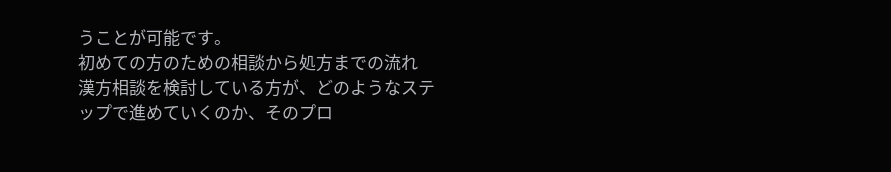うことが可能です。
初めての方のための相談から処方までの流れ
漢方相談を検討している方が、どのようなステップで進めていくのか、そのプロ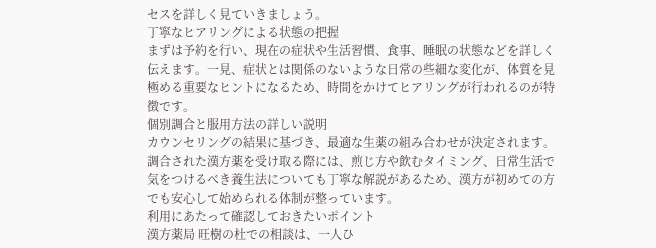セスを詳しく見ていきましょう。
丁寧なヒアリングによる状態の把握
まずは予約を行い、現在の症状や生活習慣、食事、睡眠の状態などを詳しく伝えます。一見、症状とは関係のないような日常の些細な変化が、体質を見極める重要なヒントになるため、時間をかけてヒアリングが行われるのが特徴です。
個別調合と服用方法の詳しい説明
カウンセリングの結果に基づき、最適な生薬の組み合わせが決定されます。調合された漢方薬を受け取る際には、煎じ方や飲むタイミング、日常生活で気をつけるべき養生法についても丁寧な解説があるため、漢方が初めての方でも安心して始められる体制が整っています。
利用にあたって確認しておきたいポイント
漢方薬局 旺樹の杜での相談は、一人ひ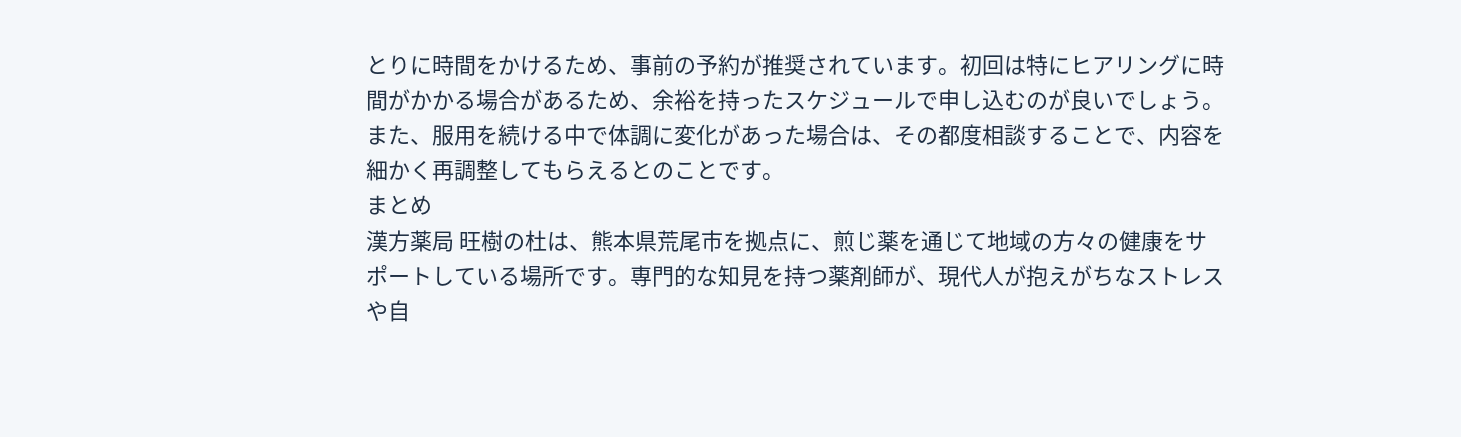とりに時間をかけるため、事前の予約が推奨されています。初回は特にヒアリングに時間がかかる場合があるため、余裕を持ったスケジュールで申し込むのが良いでしょう。また、服用を続ける中で体調に変化があった場合は、その都度相談することで、内容を細かく再調整してもらえるとのことです。
まとめ
漢方薬局 旺樹の杜は、熊本県荒尾市を拠点に、煎じ薬を通じて地域の方々の健康をサポートしている場所です。専門的な知見を持つ薬剤師が、現代人が抱えがちなストレスや自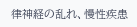律神経の乱れ、慢性疾患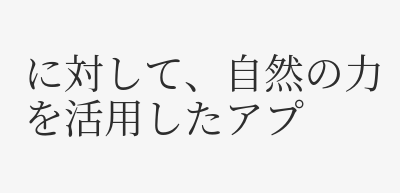に対して、自然の力を活用したアプ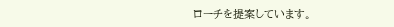ローチを提案しています。